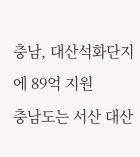충남, 대산석화단지에 89억 지원
충남도는 서산 대산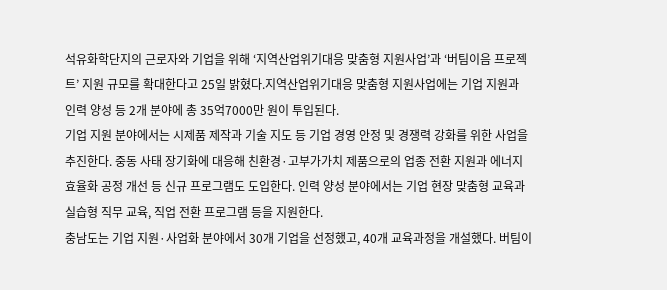석유화학단지의 근로자와 기업을 위해 ‘지역산업위기대응 맞춤형 지원사업’과 ‘버팀이음 프로젝트’ 지원 규모를 확대한다고 25일 밝혔다.지역산업위기대응 맞춤형 지원사업에는 기업 지원과 인력 양성 등 2개 분야에 총 35억7000만 원이 투입된다.
기업 지원 분야에서는 시제품 제작과 기술 지도 등 기업 경영 안정 및 경쟁력 강화를 위한 사업을 추진한다. 중동 사태 장기화에 대응해 친환경·고부가가치 제품으로의 업종 전환 지원과 에너지 효율화 공정 개선 등 신규 프로그램도 도입한다. 인력 양성 분야에서는 기업 현장 맞춤형 교육과 실습형 직무 교육, 직업 전환 프로그램 등을 지원한다.
충남도는 기업 지원·사업화 분야에서 30개 기업을 선정했고, 40개 교육과정을 개설했다. 버팀이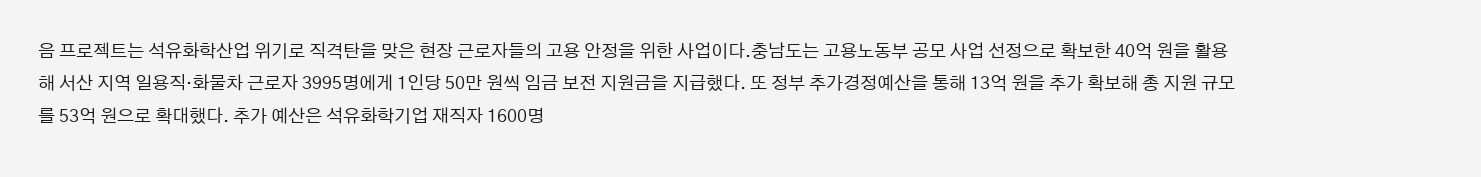음 프로젝트는 석유화학산업 위기로 직격탄을 맞은 현장 근로자들의 고용 안정을 위한 사업이다.충남도는 고용노동부 공모 사업 선정으로 확보한 40억 원을 활용해 서산 지역 일용직·화물차 근로자 3995명에게 1인당 50만 원씩 임금 보전 지원금을 지급했다. 또 정부 추가경정예산을 통해 13억 원을 추가 확보해 총 지원 규모를 53억 원으로 확대했다. 추가 예산은 석유화학기업 재직자 1600명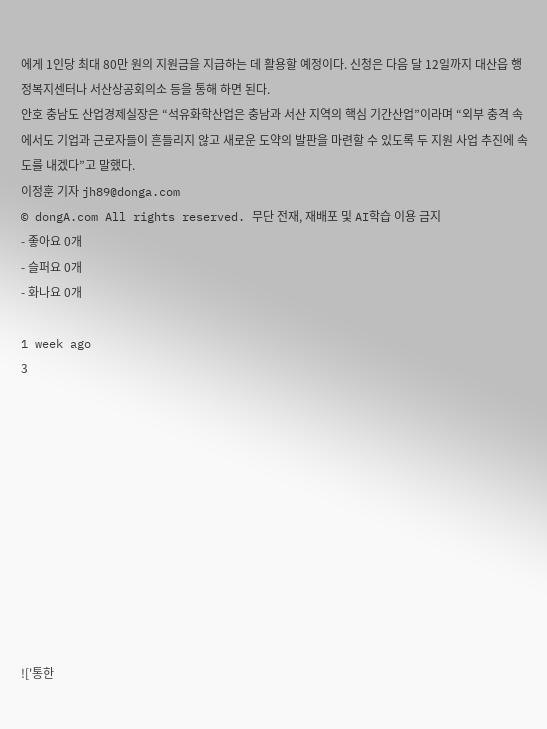에게 1인당 최대 80만 원의 지원금을 지급하는 데 활용할 예정이다. 신청은 다음 달 12일까지 대산읍 행정복지센터나 서산상공회의소 등을 통해 하면 된다.
안호 충남도 산업경제실장은 “석유화학산업은 충남과 서산 지역의 핵심 기간산업”이라며 “외부 충격 속에서도 기업과 근로자들이 흔들리지 않고 새로운 도약의 발판을 마련할 수 있도록 두 지원 사업 추진에 속도를 내겠다”고 말했다.
이정훈 기자 jh89@donga.com
© dongA.com All rights reserved. 무단 전재, 재배포 및 AI학습 이용 금지
- 좋아요 0개
- 슬퍼요 0개
- 화나요 0개

1 week ago
3











!['통한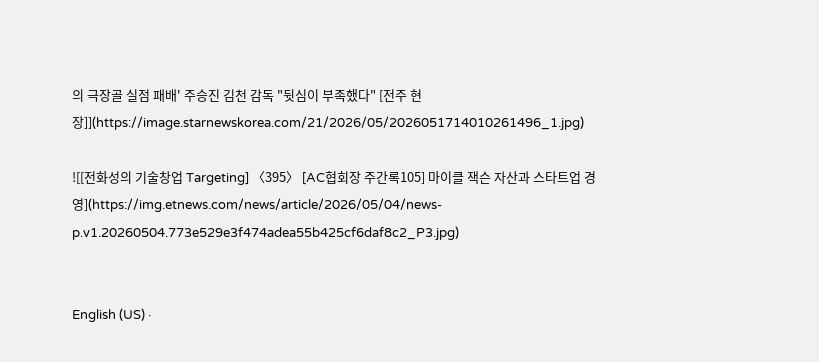의 극장골 실점 패배' 주승진 김천 감독 "뒷심이 부족했다" [전주 현장]](https://image.starnewskorea.com/21/2026/05/2026051714010261496_1.jpg)

![[전화성의 기술창업 Targeting] 〈395〉 [AC협회장 주간록105] 마이클 잭슨 자산과 스타트업 경영](https://img.etnews.com/news/article/2026/05/04/news-p.v1.20260504.773e529e3f474adea55b425cf6daf8c2_P3.jpg)


English (US) ·